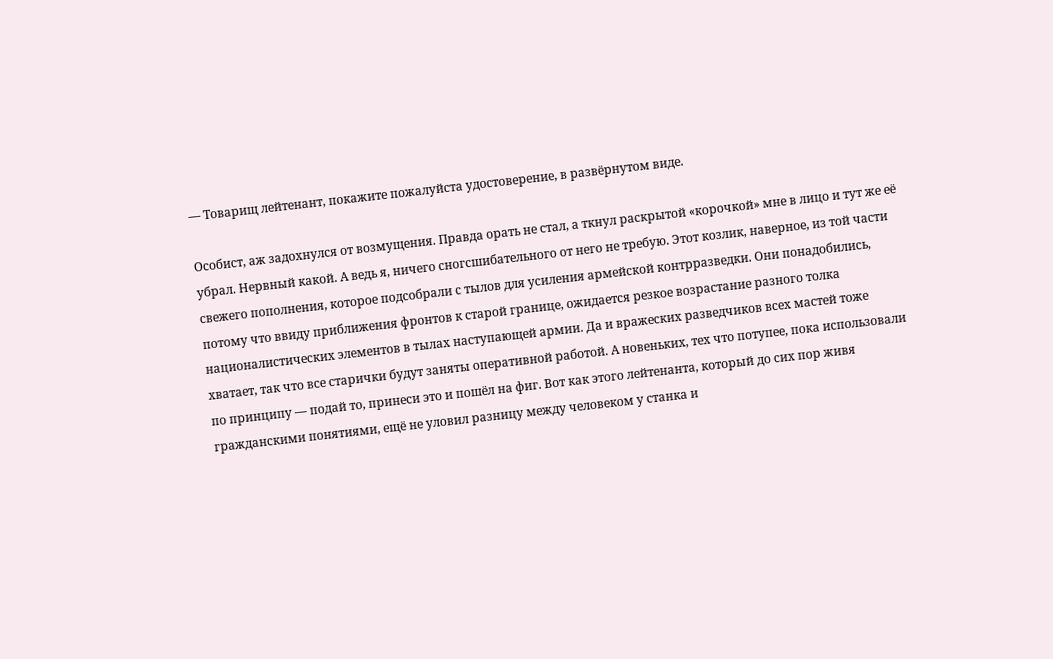— Товарищ лейтенант, покажите пожалуйста удостоверение, в развёрнутом виде.

Особист, аж задохнулся от возмущения. Правда орать не стал, а ткнул раскрытой «корочкой» мне в лицо и тут же её убрал. Нервный какой. А ведь я, ничего сногсшибательного от него не требую. Этот козлик, наверное, из той части свежего пополнения, которое подсобрали с тылов для усиления армейской контрразведки. Они понадобились, потому что ввиду приближения фронтов к старой границе, ожидается резкое возрастание разного толка националистических элементов в тылах наступающей армии. Да и вражеских разведчиков всех мастей тоже хватает, так что все старички будут заняты оперативной работой. А новеньких, тех что потупее, пока использовали по принципу — подай то, принеси это и пошёл на фиг. Вот как этого лейтенанта, который до сих пор живя гражданскими понятиями, ещё не уловил разницу между человеком у станка и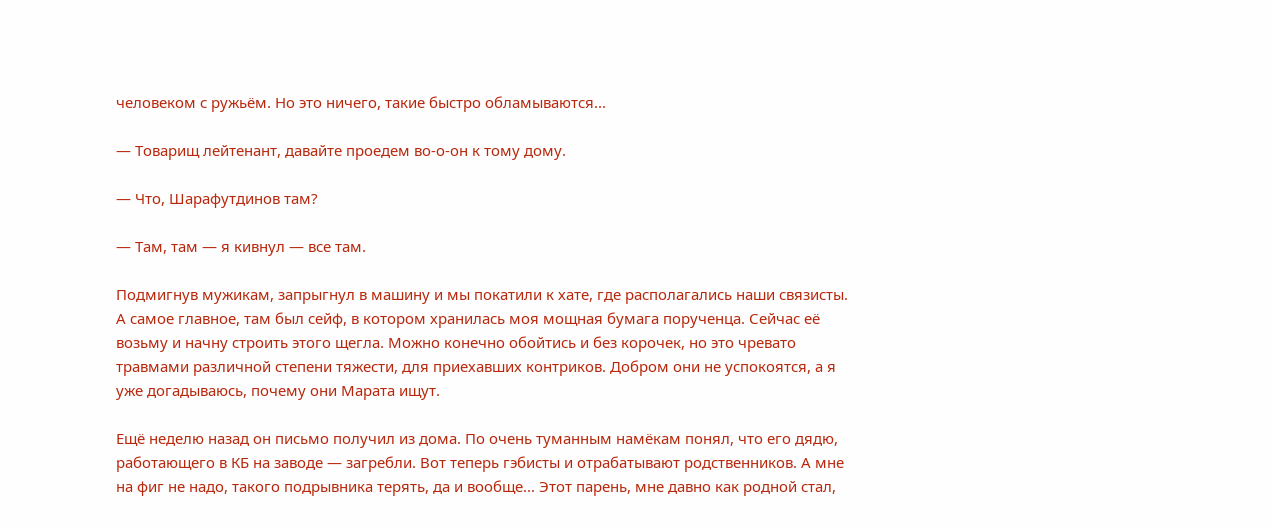человеком с ружьём. Но это ничего, такие быстро обламываются...

— Товарищ лейтенант, давайте проедем во-о-он к тому дому.

— Что, Шарафутдинов там?

— Там, там — я кивнул — все там.

Подмигнув мужикам, запрыгнул в машину и мы покатили к хате, где располагались наши связисты. А самое главное, там был сейф, в котором хранилась моя мощная бумага порученца. Сейчас её возьму и начну строить этого щегла. Можно конечно обойтись и без корочек, но это чревато травмами различной степени тяжести, для приехавших контриков. Добром они не успокоятся, а я уже догадываюсь, почему они Марата ищут.

Ещё неделю назад он письмо получил из дома. По очень туманным намёкам понял, что его дядю, работающего в КБ на заводе — загребли. Вот теперь гэбисты и отрабатывают родственников. А мне на фиг не надо, такого подрывника терять, да и вообще... Этот парень, мне давно как родной стал,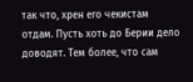так что, хрен его чекистам отдам. Пусть хоть до Берии дело доводят. Тем более, что сам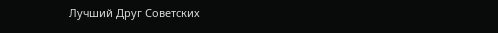Лучший Друг Советских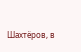Шахтёров, в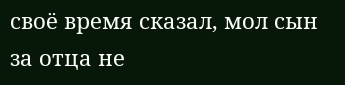своё время сказал, мол сын за отца не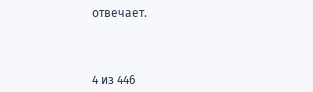отвечает.



4 из 446